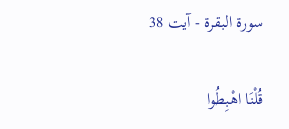سورة البقرة - آیت 38

قُلْنَا اهْبِطُوا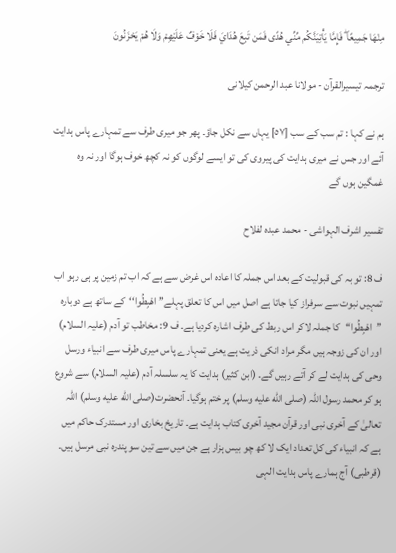مِنْهَا جَمِيعًا ۖ فَإِمَّا يَأْتِيَنَّكُم مِّنِّي هُدًى فَمَن تَبِعَ هُدَايَ فَلَا خَوْفٌ عَلَيْهِمْ وَلَا هُمْ يَحْزَنُونَ

ترجمہ تیسیرالقرآن - مولانا عبد الرحمن کیلانی

ہم نے کہا : تم سب کے سب [٥٧] یہاں سے نکل جاؤ۔ پھر جو میری طرف سے تمہارے پاس ہدایت آئے اور جس نے میری ہدایت کی پیروی کی تو ایسے لوگوں کو نہ کچھ خوف ہوگا اور نہ وہ غمگین ہوں گے

تفسیر اشرف الہواشی - محمد عبدہ لفلاح

ف 8: تو بہ کی قبولیت کے بعد اس جملہ کا اعاده اس غرض سے ہے کہ اب تم زمین پر ہی رہو اب تمہیں نبوت سے سرفراز کیا جاتا ہے اصل میں اس کا تعلق پہلے’’ اهْبِطُوا‘‘کے ساتھ ہے دوبارہ ’’اهْبِطُوا‘‘کا جملہ لاکر اس ربط کی طرف اشارہ کردیا ہے۔ ف 9: مخاطب تو آدم (علیہ السلام) اور ان کی زوجہ ہیں مگر مراد انکی ذریت ہے یعنی تمہارے پاس میری طرف سے انبیاء ورسل وحی کی ہدایت لے کر آتے رہیں گے۔ (ابن کثیر) ہدایت کا یہ سلسلہ آدم (علیہ السلام) سے شروع ہو کر محمد رسول اللہ (صلى الله عليه وسلم) پر ختم ہوگیا۔ آنحضرت(صلى الله عليه وسلم) اللہ تعالیٰ کے آخری نبی اور قرآن مجید آخری کتاب ہدایت ہے۔ تاریخ بخاری اور مستدرک حاکم میں ہے کہ انبیاء کی کل تعداد ایک لا کھ چو بیس ہزار ہے جن میں سے تین سو پندرہ نبی مرسل ہیں۔ (قرطبی) آج ہمارے پاس ہدایت الہی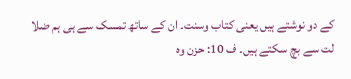کے دو نوشتے ہیں یعنی کتاب وسنت۔ ان کے ساتھ تمسک سے ہی ہم ضلا لت سے بچ سکتے ہیں۔ ف 10: حزن وہ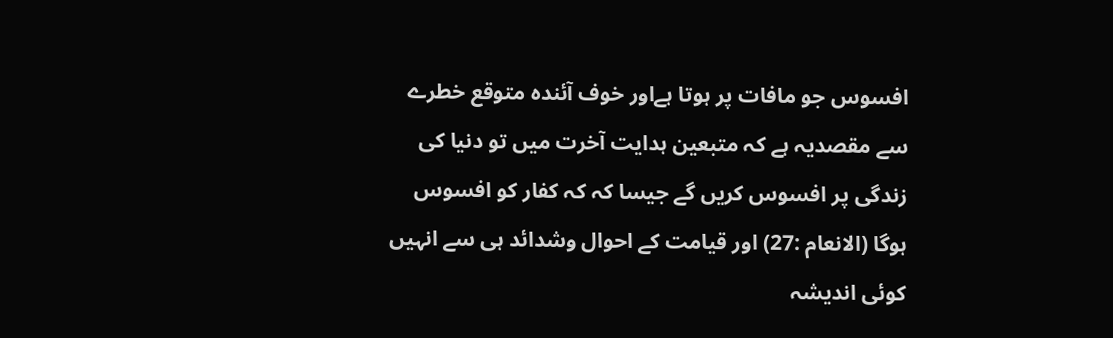افسوس جو مافات پر ہوتا ہےاور خوف آئندہ متوقع خطرے سے مقصدیہ ہے کہ متبعین ہدایت آخرت میں تو دنیا کی زندگی پر افسوس کریں گے جیسا کہ کہ کفار کو افسوس ہوگا (الانعام :27) اور قیامت کے احوال وشدائد ہی سے انہیں کوئی اندیشہ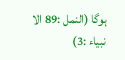ہوگا (النمل :89 الا نبیاء :3)